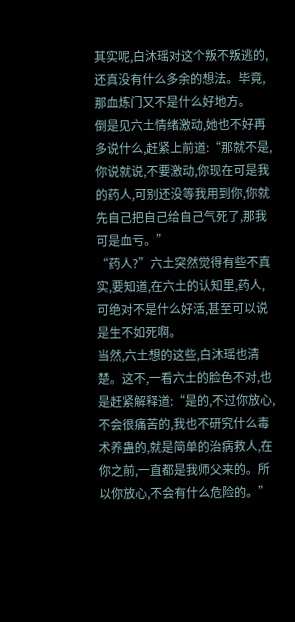其实呢,白沐瑶对这个叛不叛逃的,还真没有什么多余的想法。毕竟,那血炼门又不是什么好地方。
倒是见六土情绪激动,她也不好再多说什么,赶紧上前道:“那就不是,你说就说,不要激动,你现在可是我的药人,可别还没等我用到你,你就先自己把自己给自己气死了,那我可是血亏。”
“药人?”六土突然觉得有些不真实,要知道,在六土的认知里,药人,可绝对不是什么好活,甚至可以说是生不如死啊。
当然,六土想的这些,白沐瑶也清楚。这不,一看六土的脸色不对,也是赶紧解释道:“是的,不过你放心,不会很痛苦的,我也不研究什么毒术养蛊的,就是简单的治病救人,在你之前,一直都是我师父来的。所以你放心,不会有什么危险的。”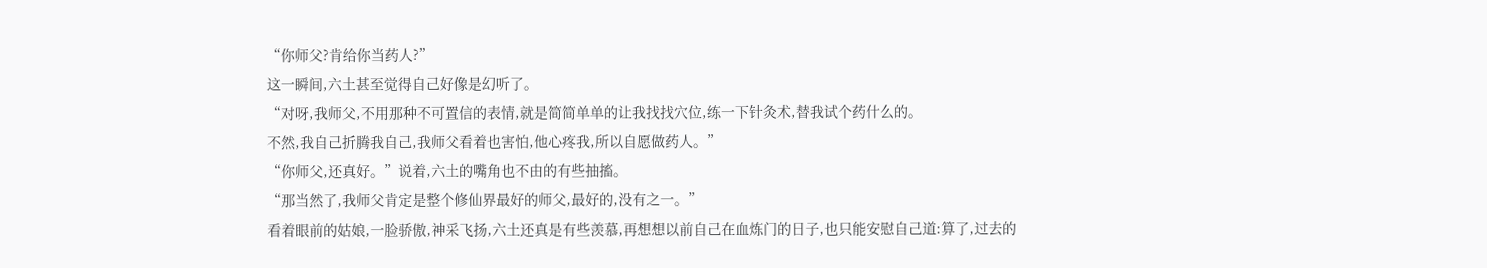“你师父?肯给你当药人?”
这一瞬间,六土甚至觉得自己好像是幻听了。
“对呀,我师父,不用那种不可置信的表情,就是简简单单的让我找找穴位,练一下针灸术,替我试个药什么的。
不然,我自己折腾我自己,我师父看着也害怕,他心疼我,所以自愿做药人。”
“你师父,还真好。”说着,六土的嘴角也不由的有些抽搐。
“那当然了,我师父肯定是整个修仙界最好的师父,最好的,没有之一。”
看着眼前的姑娘,一脸骄傲,神采飞扬,六土还真是有些羡慕,再想想以前自己在血炼门的日子,也只能安慰自己道:算了,过去的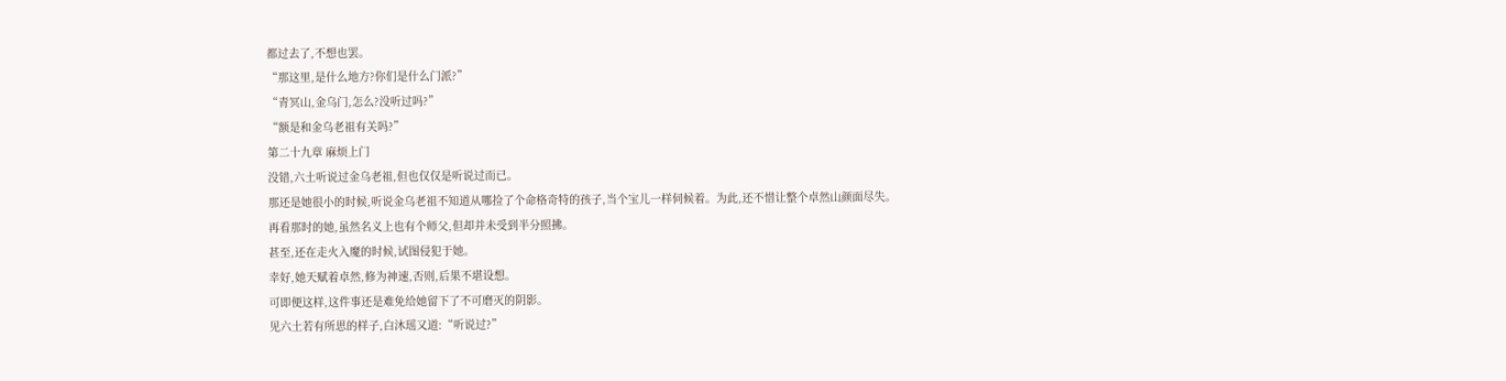都过去了,不想也罢。
“那这里,是什么地方?你们是什么门派?”
“青冥山,金乌门,怎么?没听过吗?”
“额是和金乌老祖有关吗?”
第二十九章 麻烦上门
没错,六土听说过金乌老祖,但也仅仅是听说过而已。
那还是她很小的时候,听说金乌老祖不知道从哪捡了个命格奇特的孩子,当个宝儿一样伺候着。为此,还不惜让整个卓然山颜面尽失。
再看那时的她,虽然名义上也有个师父,但却并未受到半分照拂。
甚至,还在走火入魔的时候,试图侵犯于她。
幸好,她天赋着卓然,修为神速,否则,后果不堪设想。
可即便这样,这件事还是难免给她留下了不可磨灭的阴影。
见六土若有所思的样子,白沐瑶又道:“听说过?”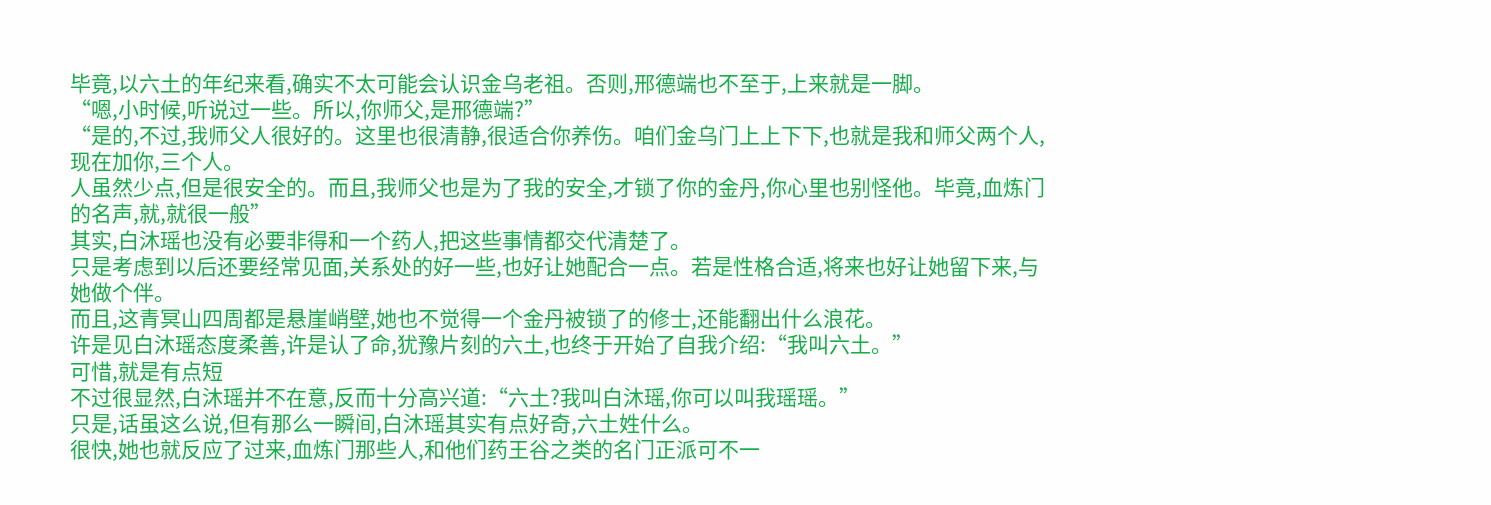毕竟,以六土的年纪来看,确实不太可能会认识金乌老祖。否则,邢德端也不至于,上来就是一脚。
“嗯,小时候,听说过一些。所以,你师父,是邢德端?”
“是的,不过,我师父人很好的。这里也很清静,很适合你养伤。咱们金乌门上上下下,也就是我和师父两个人,现在加你,三个人。
人虽然少点,但是很安全的。而且,我师父也是为了我的安全,才锁了你的金丹,你心里也别怪他。毕竟,血炼门的名声,就,就很一般”
其实,白沐瑶也没有必要非得和一个药人,把这些事情都交代清楚了。
只是考虑到以后还要经常见面,关系处的好一些,也好让她配合一点。若是性格合适,将来也好让她留下来,与她做个伴。
而且,这青冥山四周都是悬崖峭壁,她也不觉得一个金丹被锁了的修士,还能翻出什么浪花。
许是见白沐瑶态度柔善,许是认了命,犹豫片刻的六土,也终于开始了自我介绍:“我叫六土。”
可惜,就是有点短
不过很显然,白沐瑶并不在意,反而十分高兴道:“六土?我叫白沐瑶,你可以叫我瑶瑶。”
只是,话虽这么说,但有那么一瞬间,白沐瑶其实有点好奇,六土姓什么。
很快,她也就反应了过来,血炼门那些人,和他们药王谷之类的名门正派可不一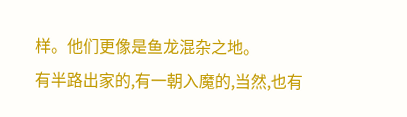样。他们更像是鱼龙混杂之地。
有半路出家的,有一朝入魔的,当然,也有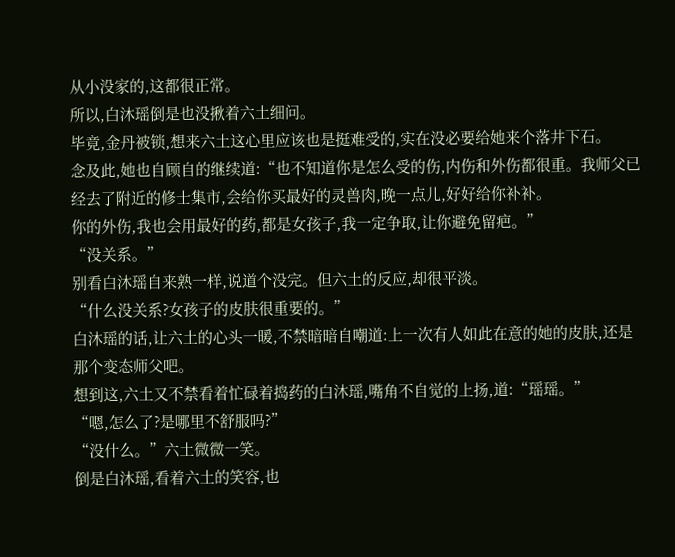从小没家的,这都很正常。
所以,白沐瑶倒是也没揪着六土细问。
毕竟,金丹被锁,想来六土这心里应该也是挺难受的,实在没必要给她来个落井下石。
念及此,她也自顾自的继续道:“也不知道你是怎么受的伤,内伤和外伤都很重。我师父已经去了附近的修士集市,会给你买最好的灵兽肉,晚一点儿,好好给你补补。
你的外伤,我也会用最好的药,都是女孩子,我一定争取,让你避免留疤。”
“没关系。”
别看白沐瑶自来熟一样,说道个没完。但六土的反应,却很平淡。
“什么没关系?女孩子的皮肤很重要的。”
白沐瑶的话,让六土的心头一暖,不禁暗暗自嘲道:上一次有人如此在意的她的皮肤,还是那个变态师父吧。
想到这,六土又不禁看着忙碌着捣药的白沐瑶,嘴角不自觉的上扬,道:“瑶瑶。”
“嗯,怎么了?是哪里不舒服吗?”
“没什么。”六土微微一笑。
倒是白沐瑶,看着六土的笑容,也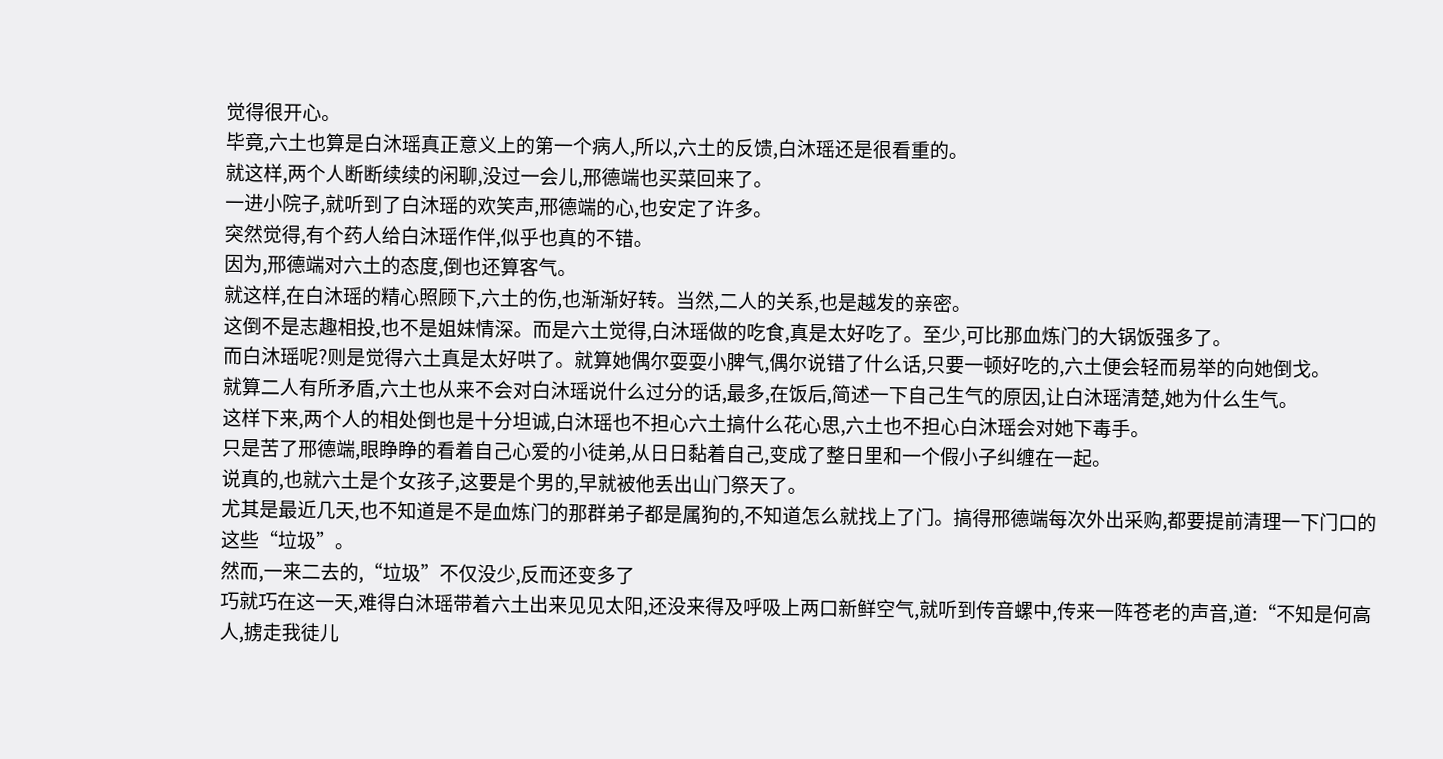觉得很开心。
毕竟,六土也算是白沐瑶真正意义上的第一个病人,所以,六土的反馈,白沐瑶还是很看重的。
就这样,两个人断断续续的闲聊,没过一会儿,邢德端也买菜回来了。
一进小院子,就听到了白沐瑶的欢笑声,邢德端的心,也安定了许多。
突然觉得,有个药人给白沐瑶作伴,似乎也真的不错。
因为,邢德端对六土的态度,倒也还算客气。
就这样,在白沐瑶的精心照顾下,六土的伤,也渐渐好转。当然,二人的关系,也是越发的亲密。
这倒不是志趣相投,也不是姐妹情深。而是六土觉得,白沐瑶做的吃食,真是太好吃了。至少,可比那血炼门的大锅饭强多了。
而白沐瑶呢?则是觉得六土真是太好哄了。就算她偶尔耍耍小脾气,偶尔说错了什么话,只要一顿好吃的,六土便会轻而易举的向她倒戈。
就算二人有所矛盾,六土也从来不会对白沐瑶说什么过分的话,最多,在饭后,简述一下自己生气的原因,让白沐瑶清楚,她为什么生气。
这样下来,两个人的相处倒也是十分坦诚,白沐瑶也不担心六土搞什么花心思,六土也不担心白沐瑶会对她下毒手。
只是苦了邢德端,眼睁睁的看着自己心爱的小徒弟,从日日黏着自己,变成了整日里和一个假小子纠缠在一起。
说真的,也就六土是个女孩子,这要是个男的,早就被他丢出山门祭天了。
尤其是最近几天,也不知道是不是血炼门的那群弟子都是属狗的,不知道怎么就找上了门。搞得邢德端每次外出采购,都要提前清理一下门口的这些“垃圾”。
然而,一来二去的,“垃圾”不仅没少,反而还变多了
巧就巧在这一天,难得白沐瑶带着六土出来见见太阳,还没来得及呼吸上两口新鲜空气,就听到传音螺中,传来一阵苍老的声音,道:“不知是何高人,掳走我徒儿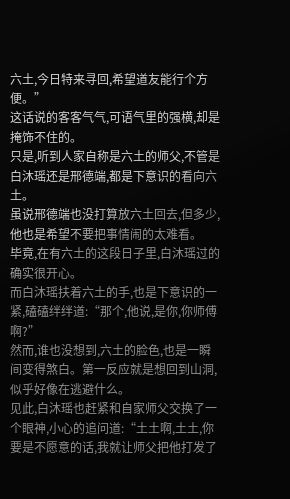六土,今日特来寻回,希望道友能行个方便。”
这话说的客客气气,可语气里的强横,却是掩饰不住的。
只是,听到人家自称是六土的师父,不管是白沐瑶还是邢德端,都是下意识的看向六土。
虽说邢德端也没打算放六土回去,但多少,他也是希望不要把事情闹的太难看。
毕竟,在有六土的这段日子里,白沐瑶过的确实很开心。
而白沐瑶扶着六土的手,也是下意识的一紧,磕磕绊绊道:“那个,他说,是你,你师傅啊?”
然而,谁也没想到,六土的脸色,也是一瞬间变得煞白。第一反应就是想回到山洞,似乎好像在逃避什么。
见此,白沐瑶也赶紧和自家师父交换了一个眼神,小心的追问道:“土土啊,土土,你要是不愿意的话,我就让师父把他打发了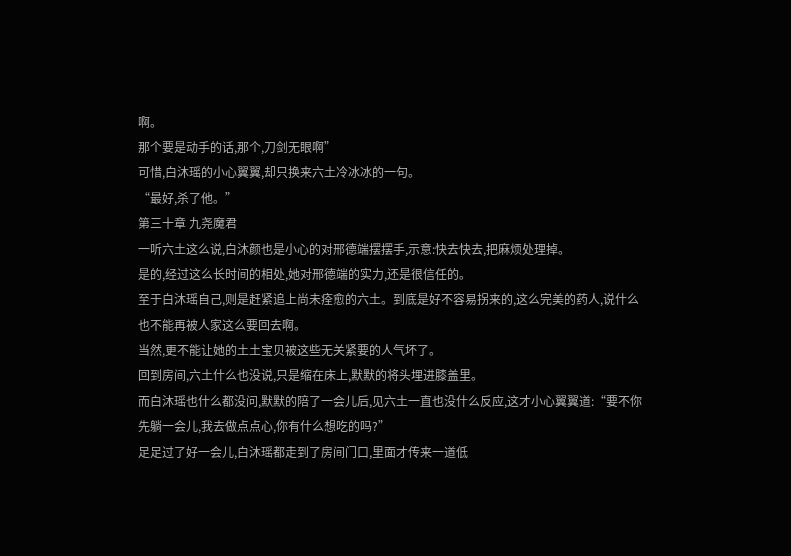啊。
那个要是动手的话,那个,刀剑无眼啊”
可惜,白沐瑶的小心翼翼,却只换来六土冷冰冰的一句。
“最好,杀了他。”
第三十章 九尧魔君
一听六土这么说,白沐颜也是小心的对邢德端摆摆手,示意:快去快去,把麻烦处理掉。
是的,经过这么长时间的相处,她对邢德端的实力,还是很信任的。
至于白沐瑶自己,则是赶紧追上尚未痊愈的六土。到底是好不容易拐来的,这么完美的药人,说什么也不能再被人家这么要回去啊。
当然,更不能让她的土土宝贝被这些无关紧要的人气坏了。
回到房间,六土什么也没说,只是缩在床上,默默的将头埋进膝盖里。
而白沐瑶也什么都没问,默默的陪了一会儿后,见六土一直也没什么反应,这才小心翼翼道:“要不你先躺一会儿,我去做点点心,你有什么想吃的吗?”
足足过了好一会儿,白沐瑶都走到了房间门口,里面才传来一道低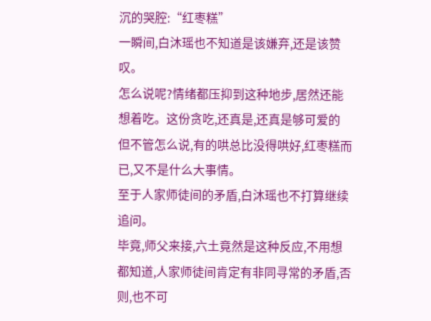沉的哭腔:“红枣糕”
一瞬间,白沐瑶也不知道是该嫌弃,还是该赞叹。
怎么说呢?情绪都压抑到这种地步,居然还能想着吃。这份贪吃,还真是,还真是够可爱的
但不管怎么说,有的哄总比没得哄好,红枣糕而已,又不是什么大事情。
至于人家师徒间的矛盾,白沐瑶也不打算继续追问。
毕竟,师父来接,六土竟然是这种反应,不用想都知道,人家师徒间肯定有非同寻常的矛盾,否则,也不可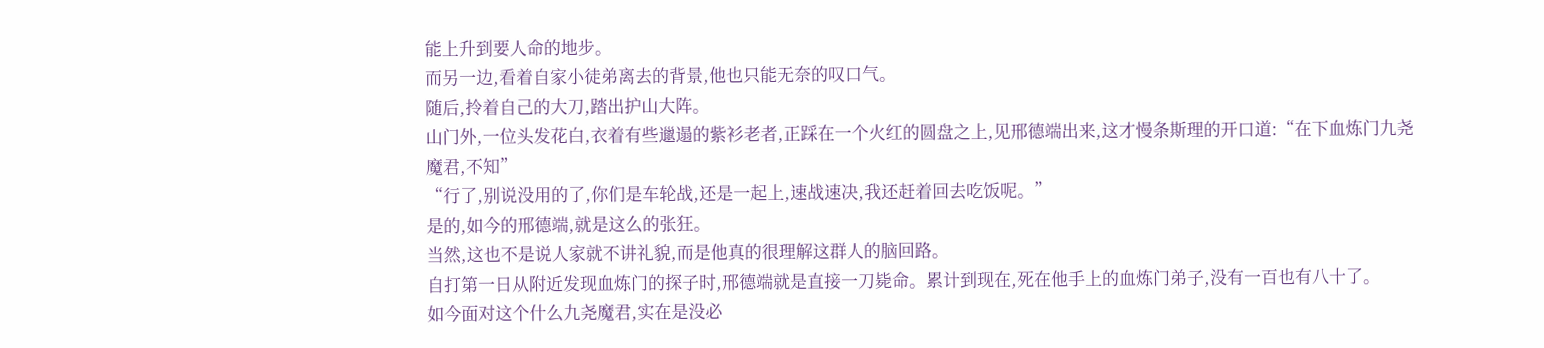能上升到要人命的地步。
而另一边,看着自家小徒弟离去的背景,他也只能无奈的叹口气。
随后,拎着自己的大刀,踏出护山大阵。
山门外,一位头发花白,衣着有些邋遢的紫衫老者,正踩在一个火红的圆盘之上,见邢德端出来,这才慢条斯理的开口道:“在下血炼门九尧魔君,不知”
“行了,别说没用的了,你们是车轮战,还是一起上,速战速决,我还赶着回去吃饭呢。”
是的,如今的邢德端,就是这么的张狂。
当然,这也不是说人家就不讲礼貌,而是他真的很理解这群人的脑回路。
自打第一日从附近发现血炼门的探子时,邢德端就是直接一刀毙命。累计到现在,死在他手上的血炼门弟子,没有一百也有八十了。
如今面对这个什么九尧魔君,实在是没必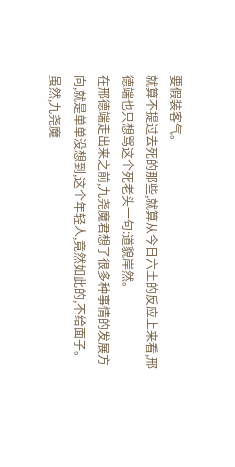要假装客气。
就算不提过去死的那些,就算从今日六土的反应上来看,邢德端也只想骂这个死老头一句:道貌岸然。
在邢德端走出来之前,九尧魔君想了很多种事情的发展方向,就是单单没想到,这个年轻人,竟然如此的,不给面子。
虽然,九尧魔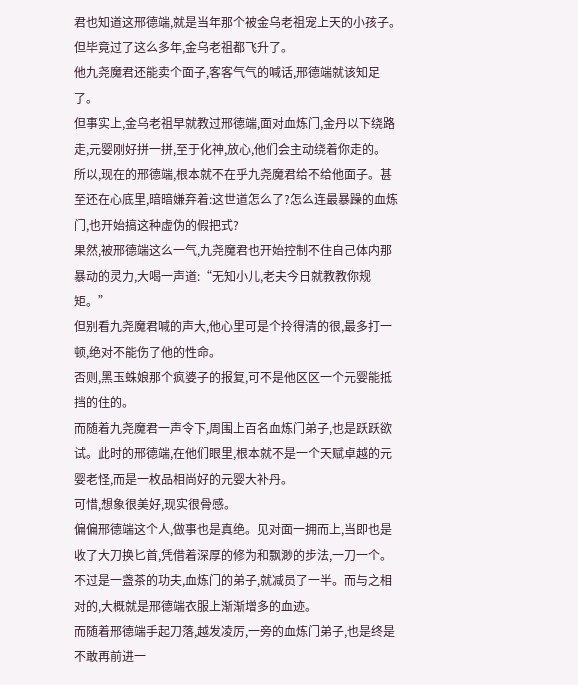君也知道这邢德端,就是当年那个被金乌老祖宠上天的小孩子。但毕竟过了这么多年,金乌老祖都飞升了。
他九尧魔君还能卖个面子,客客气气的喊话,邢德端就该知足了。
但事实上,金乌老祖早就教过邢德端,面对血炼门,金丹以下绕路走,元婴刚好拼一拼,至于化神,放心,他们会主动绕着你走的。
所以,现在的邢德端,根本就不在乎九尧魔君给不给他面子。甚至还在心底里,暗暗嫌弃着:这世道怎么了?怎么连最暴躁的血炼门,也开始搞这种虚伪的假把式?
果然,被邢德端这么一气,九尧魔君也开始控制不住自己体内那暴动的灵力,大喝一声道:“无知小儿,老夫今日就教教你规矩。”
但别看九尧魔君喊的声大,他心里可是个拎得清的很,最多打一顿,绝对不能伤了他的性命。
否则,黑玉蛛娘那个疯婆子的报复,可不是他区区一个元婴能抵挡的住的。
而随着九尧魔君一声令下,周围上百名血炼门弟子,也是跃跃欲试。此时的邢德端,在他们眼里,根本就不是一个天赋卓越的元婴老怪,而是一枚品相尚好的元婴大补丹。
可惜,想象很美好,现实很骨感。
偏偏邢德端这个人,做事也是真绝。见对面一拥而上,当即也是收了大刀换匕首,凭借着深厚的修为和飘渺的步法,一刀一个。
不过是一盏茶的功夫,血炼门的弟子,就减员了一半。而与之相对的,大概就是邢德端衣服上渐渐增多的血迹。
而随着邢德端手起刀落,越发凌厉,一旁的血炼门弟子,也是终是不敢再前进一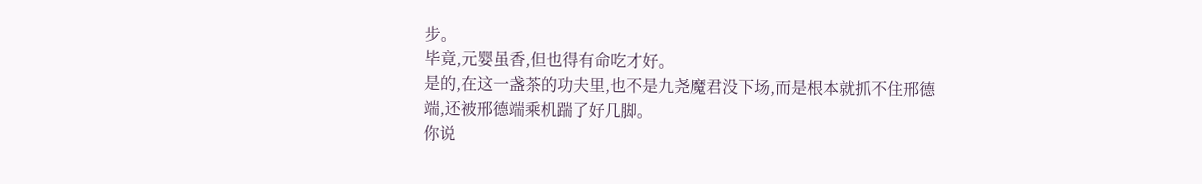步。
毕竟,元婴虽香,但也得有命吃才好。
是的,在这一盏茶的功夫里,也不是九尧魔君没下场,而是根本就抓不住邢德端,还被邢德端乘机踹了好几脚。
你说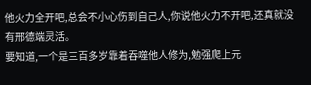他火力全开吧,总会不小心伤到自己人,你说他火力不开吧,还真就没有邢德端灵活。
要知道,一个是三百多岁靠着吞噬他人修为,勉强爬上元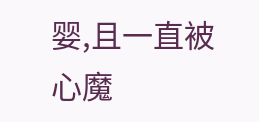婴,且一直被心魔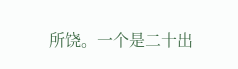所饶。一个是二十出